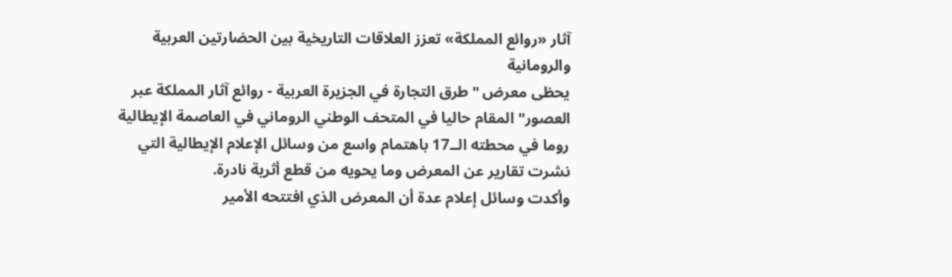آثار «روائع المملكة» تعزز العلاقات التاريخية بين الحضارتين العربية والرومانية
يحظى معرض "طرق التجارة في الجزيرة العربية - روائع آثار المملكة عبر العصور" المقام حاليا في المتحف الوطني الروماني في العاصمة الإيطالية روما في محطته الــ17 باهتمام واسع من وسائل الإعلام الإيطالية التي نشرت تقارير عن المعرض وما يحويه من قطع أثرية نادرة.
وأكدت وسائل إعلام عدة أن المعرض الذي افتتحه الأمير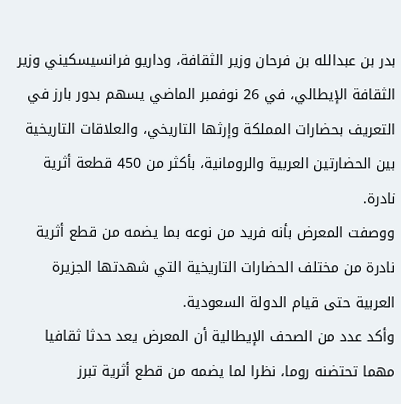بدر بن عبدالله بن فرحان وزير الثقافة، وداريو فرانسيسكيني وزير الثقافة الإيطالي، في 26 نوفمبر الماضي يسهم بدور بارز في التعريف بحضارات المملكة وإرثها التاريخي، والعلاقات التاريخية بين الحضارتين العربية والرومانية، بأكثر من 450 قطعة أثرية نادرة.
ووصفت المعرض بأنه فريد من نوعه بما يضمه من قطع أثرية نادرة من مختلف الحضارات التاريخية التي شهدتها الجزيرة العربية حتى قيام الدولة السعودية.
وأكد عدد من الصحف الإيطالية أن المعرض يعد حدثا ثقافيا مهما تحتضنه روما، نظرا لما يضمه من قطع أثرية تبرز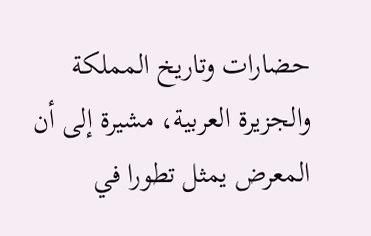حضارات وتاريخ المملكة والجزيرة العربية، مشيرة إلى أن المعرض يمثل تطورا في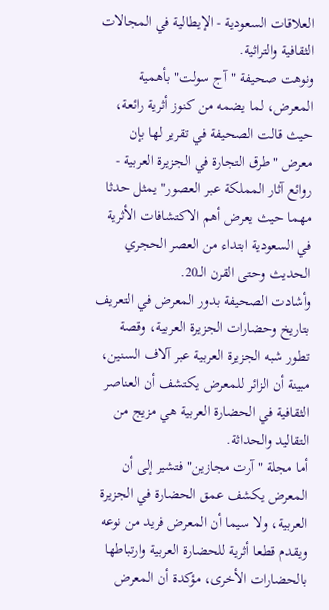العلاقات السعودية - الإيطالية في المجالات الثقافية والتراثية.
ونوهت صحيفة "آج سولت" بأهمية المعرض، لما يضمه من كنوز أثرية رائعة، حيث قالت الصحيفة في تقرير لها بإن معرض "طرق التجارة في الجزيرة العربية - روائع آثار المملكة عبر العصور" يمثل حدثا مهما حيث يعرض أهم الاكتشافات الأثرية في السعودية ابتداء من العصر الحجري الحديث وحتى القرن الــ20.
وأشادت الصحيفة بدور المعرض في التعريف بتاريخ وحضارات الجزيرة العربية، وقصة تطور شبه الجزيرة العربية عبر آلاف السنين، مبينة أن الزائر للمعرض يكتشف أن العناصر الثقافية في الحضارة العربية هي مزيج من التقاليد والحداثة.
أما مجلة "آرت مجازين" فتشير إلى أن المعرض يكشف عمق الحضارة في الجزيرة العربية، ولا سيما أن المعرض فريد من نوعه ويقدم قطعا أثرية للحضارة العربية وارتباطها بالحضارات الأخرى، مؤكدة أن المعرض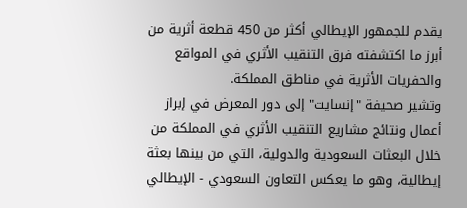يقدم للجمهور الإيطالي أكثر من 450 قطعة أثرية من أبرز ما اكتشفته فرق التنقيب الأثري في المواقع والحفريات الأثرية في مناطق المملكة.
وتشير صحيفة "إنسايت" إلى دور المعرض في إبراز أعمال ونتائج مشاريع التنقيب الأثري في المملكة من خلال البعثات السعودية والدولية، التي من بينها بعثة إيطالية، وهو ما يعكس التعاون السعودي - الإيطالي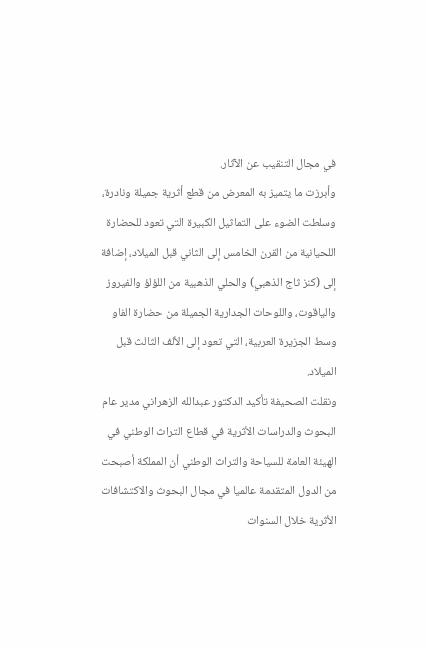في مجال التنقيب عن الآثار.
وأبرزت ما يتميز به المعرض من قطع أثرية جميلة ونادرة، وسلطت الضوء على التماثيل الكبيرة التي تعود للحضارة اللحيانية من القرن الخامس إلى الثاني قبل الميلاد، إضافة إلى (كنز ثاج الذهبي) والحلي الذهبية من اللؤلؤ والفيروز والياقوت، واللوحات الجدارية الجميلة من حضارة الفاو وسط الجزيرة العربية، التي تعود إلى الألف الثالث قبل الميلاد.
ونقلت الصحيفة تأكيد الدكتور عبدالله الزهراني مدير عام البحوث والدراسات الأثرية في قطاع التراث الوطني في الهيئة العامة للسياحة والتراث الوطني أن المملكة أصبحت من الدول المتقدمة عالميا في مجال البحوث والاكتشافات الأثرية خلال السنوات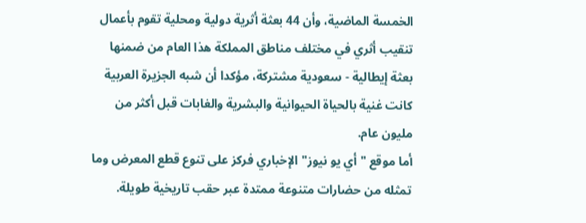الخمسة الماضية، وأن 44 بعثة أثرية دولية ومحلية تقوم بأعمال تنقيب أثري في مختلف مناطق المملكة هذا العام من ضمنها بعثة إيطالية - سعودية مشتركة، مؤكدا أن شبه الجزيرة العربية كانت غنية بالحياة الحيوانية والبشرية والغابات قبل أكثر من مليون عام.
أما موقع "أي يو نيوز" الإخباري فركز على تنوع قطع المعرض وما تمثله من حضارات متنوعة ممتدة عبر حقب تاريخية طويلة.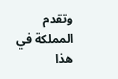وتقدم المملكة في هذا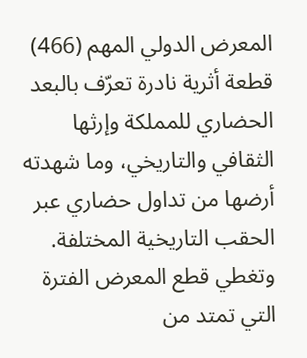المعرض الدولي المهم (466) قطعة أثرية نادرة تعرّف بالبعد الحضاري للمملكة وإرثها الثقافي والتاريخي، وما شهدته أرضها من تداول حضاري عبر الحقب التاريخية المختلفة.
وتغطي قطع المعرض الفترة التي تمتد من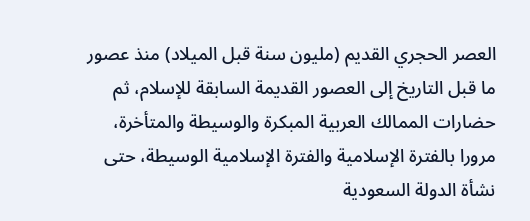العصر الحجري القديم (مليون سنة قبل الميلاد) منذ عصور ما قبل التاريخ إلى العصور القديمة السابقة للإسلام، ثم حضارات الممالك العربية المبكرة والوسيطة والمتأخرة، مرورا بالفترة الإسلامية والفترة الإسلامية الوسيطة، حتى نشأة الدولة السعودية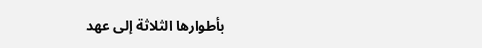بأطوارها الثلاثة إلى عهد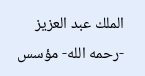الملك عبد العزيز -رحمه الله- مؤسس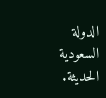الدولة السعودية الحديثة.